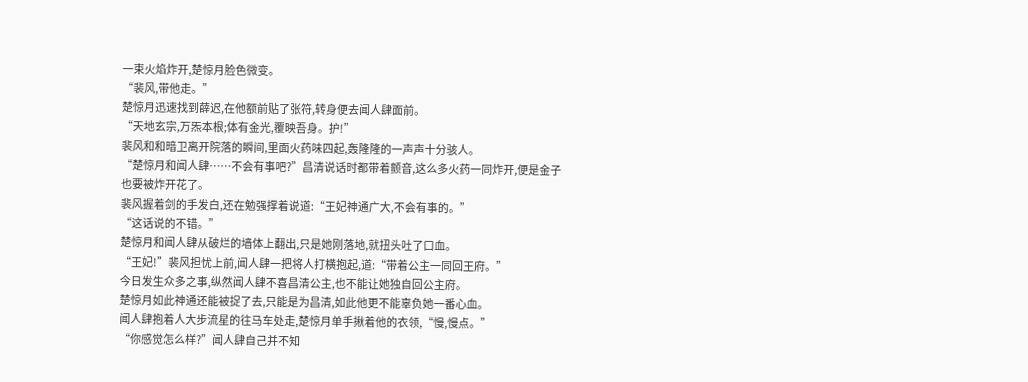一束火焰炸开,楚惊月脸色微变。
“裴风,带他走。”
楚惊月迅速找到薛迟,在他额前贴了张符,转身便去闻人肆面前。
“天地玄宗,万炁本根;体有金光,覆映吾身。护!”
裴风和和暗卫离开院落的瞬间,里面火药味四起,轰隆隆的一声声十分骇人。
“楚惊月和闻人肆……不会有事吧?”昌清说话时都带着颤音,这么多火药一同炸开,便是金子也要被炸开花了。
裴风握着剑的手发白,还在勉强撑着说道:“王妃神通广大,不会有事的。”
“这话说的不错。”
楚惊月和闻人肆从破烂的墙体上翻出,只是她刚落地,就扭头吐了口血。
“王妃!”裴风担忧上前,闻人肆一把将人打横抱起,道:“带着公主一同回王府。”
今日发生众多之事,纵然闻人肆不喜昌清公主,也不能让她独自回公主府。
楚惊月如此神通还能被捉了去,只能是为昌清,如此他更不能辜负她一番心血。
闻人肆抱着人大步流星的往马车处走,楚惊月单手揪着他的衣领,“慢,慢点。”
“你感觉怎么样?”闻人肆自己并不知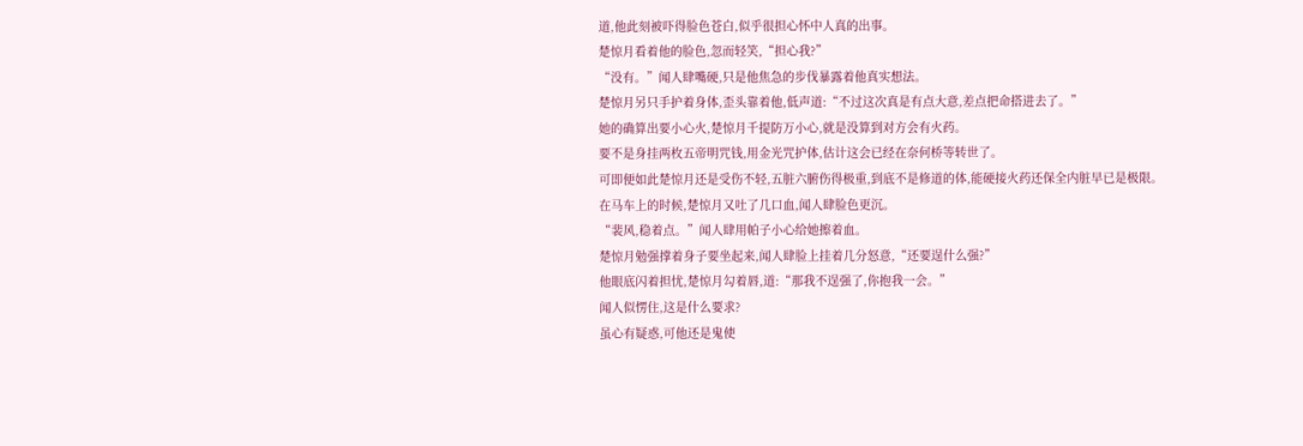道,他此刻被吓得脸色苍白,似乎很担心怀中人真的出事。
楚惊月看着他的脸色,忽而轻笑,“担心我?”
“没有。”闻人肆嘴硬,只是他焦急的步伐暴露着他真实想法。
楚惊月另只手护着身体,歪头靠着他,低声道:“不过这次真是有点大意,差点把命搭进去了。”
她的确算出要小心火,楚惊月千提防万小心,就是没算到对方会有火药。
要不是身挂两枚五帝明咒钱,用金光咒护体,估计这会已经在奈何桥等转世了。
可即便如此楚惊月还是受伤不轻,五脏六腑伤得极重,到底不是修道的体,能硬接火药还保全内脏早已是极限。
在马车上的时候,楚惊月又吐了几口血,闻人肆脸色更沉。
“裴风,稳着点。”闻人肆用帕子小心给她擦着血。
楚惊月勉强撑着身子要坐起来,闻人肆脸上挂着几分怒意,“还要逞什么强?”
他眼底闪着担忧,楚惊月勾着唇,道:“那我不逞强了,你抱我一会。”
闻人似愣住,这是什么要求?
虽心有疑惑,可他还是鬼使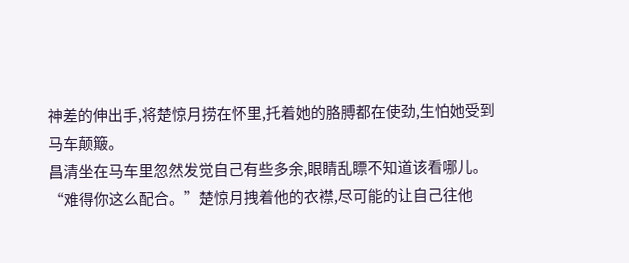神差的伸出手,将楚惊月捞在怀里,托着她的胳膊都在使劲,生怕她受到马车颠簸。
昌清坐在马车里忽然发觉自己有些多余,眼睛乱瞟不知道该看哪儿。
“难得你这么配合。”楚惊月拽着他的衣襟,尽可能的让自己往他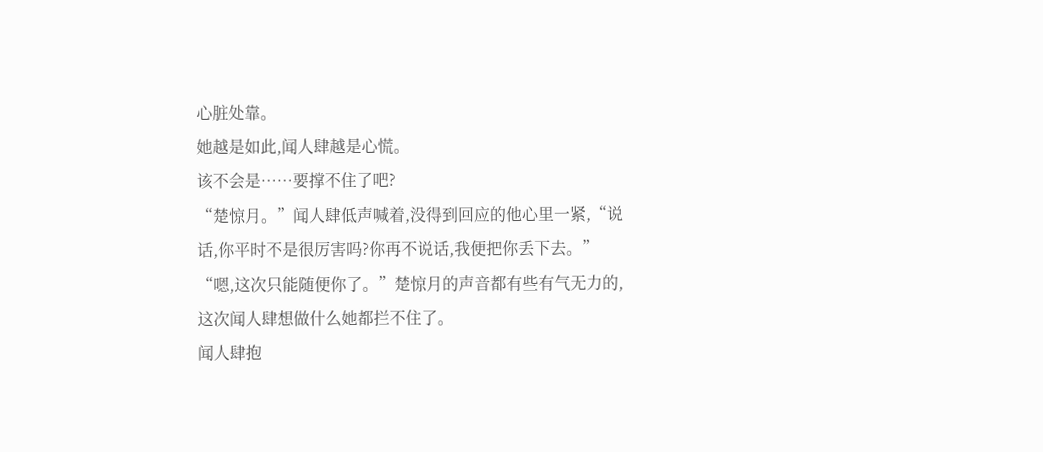心脏处靠。
她越是如此,闻人肆越是心慌。
该不会是……要撑不住了吧?
“楚惊月。”闻人肆低声喊着,没得到回应的他心里一紧,“说话,你平时不是很厉害吗?你再不说话,我便把你丢下去。”
“嗯,这次只能随便你了。”楚惊月的声音都有些有气无力的,这次闻人肆想做什么她都拦不住了。
闻人肆抱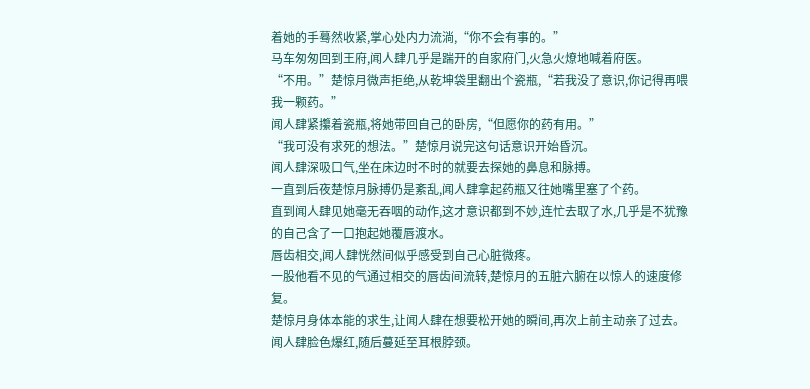着她的手蓦然收紧,掌心处内力流淌,“你不会有事的。”
马车匆匆回到王府,闻人肆几乎是踹开的自家府门,火急火燎地喊着府医。
“不用。”楚惊月微声拒绝,从乾坤袋里翻出个瓷瓶,“若我没了意识,你记得再喂我一颗药。”
闻人肆紧攥着瓷瓶,将她带回自己的卧房,“但愿你的药有用。”
“我可没有求死的想法。”楚惊月说完这句话意识开始昏沉。
闻人肆深吸口气,坐在床边时不时的就要去探她的鼻息和脉搏。
一直到后夜楚惊月脉搏仍是紊乱,闻人肆拿起药瓶又往她嘴里塞了个药。
直到闻人肆见她毫无吞咽的动作,这才意识都到不妙,连忙去取了水,几乎是不犹豫的自己含了一口抱起她覆唇渡水。
唇齿相交,闻人肆恍然间似乎感受到自己心脏微疼。
一股他看不见的气通过相交的唇齿间流转,楚惊月的五脏六腑在以惊人的速度修复。
楚惊月身体本能的求生,让闻人肆在想要松开她的瞬间,再次上前主动亲了过去。
闻人肆脸色爆红,随后蔓延至耳根脖颈。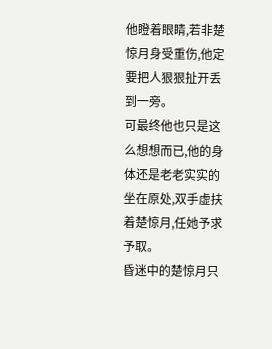他瞪着眼睛,若非楚惊月身受重伤,他定要把人狠狠扯开丢到一旁。
可最终他也只是这么想想而已,他的身体还是老老实实的坐在原处,双手虚扶着楚惊月,任她予求予取。
昏迷中的楚惊月只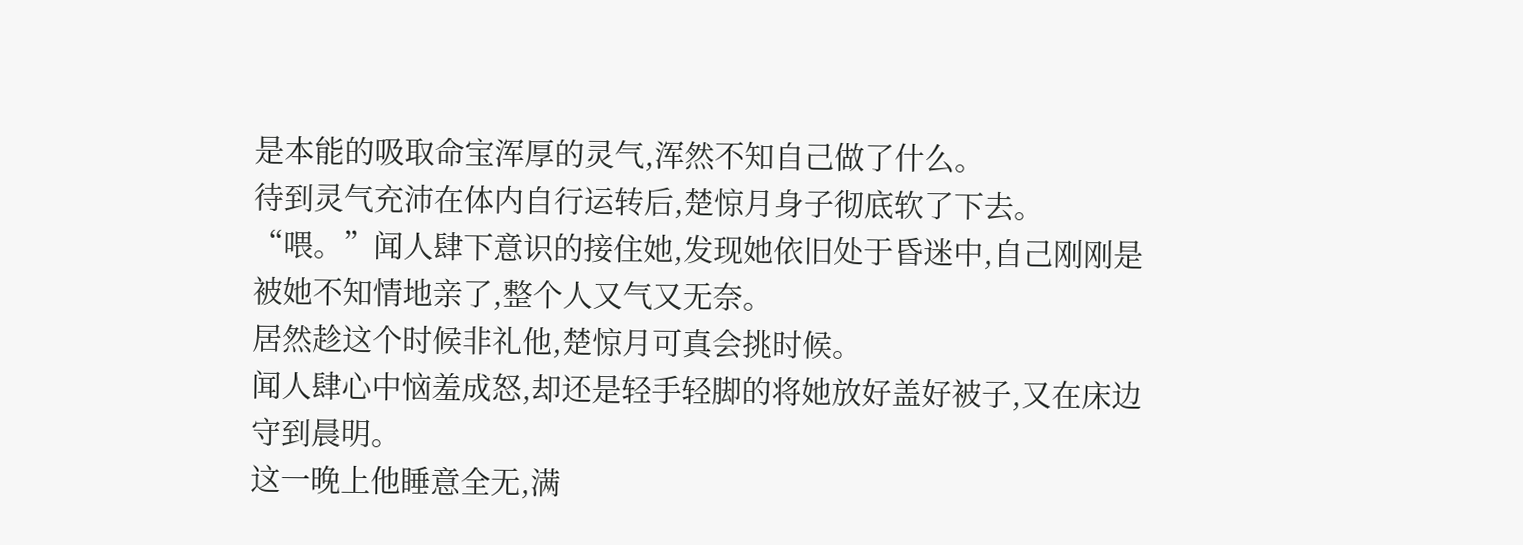是本能的吸取命宝浑厚的灵气,浑然不知自己做了什么。
待到灵气充沛在体内自行运转后,楚惊月身子彻底软了下去。
“喂。”闻人肆下意识的接住她,发现她依旧处于昏迷中,自己刚刚是被她不知情地亲了,整个人又气又无奈。
居然趁这个时候非礼他,楚惊月可真会挑时候。
闻人肆心中恼羞成怒,却还是轻手轻脚的将她放好盖好被子,又在床边守到晨明。
这一晚上他睡意全无,满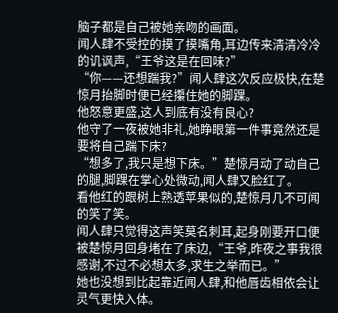脑子都是自己被她亲吻的画面。
闻人肆不受控的摸了摸嘴角,耳边传来清清冷冷的讥讽声,“王爷这是在回味?”
“你——还想踹我?”闻人肆这次反应极快,在楚惊月抬脚时便已经攥住她的脚踝。
他怒意更盛,这人到底有没有良心?
他守了一夜被她非礼,她睁眼第一件事竟然还是要将自己踹下床?
“想多了,我只是想下床。”楚惊月动了动自己的腿,脚踝在掌心处微动,闻人肆又脸红了。
看他红的跟树上熟透苹果似的,楚惊月几不可闻的笑了笑。
闻人肆只觉得这声笑莫名刺耳,起身刚要开口便被楚惊月回身堵在了床边,“王爷,昨夜之事我很感谢,不过不必想太多,求生之举而已。”
她也没想到比起靠近闻人肆,和他唇齿相依会让灵气更快入体。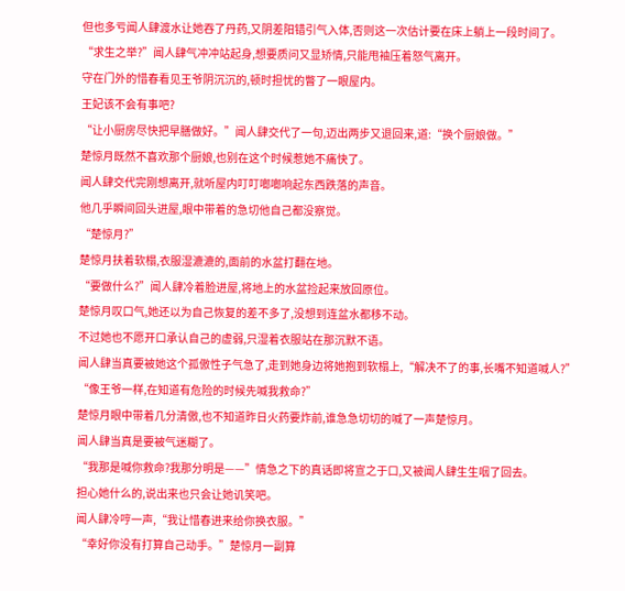但也多亏闻人肆渡水让她吞了丹药,又阴差阳错引气入体,否则这一次估计要在床上躺上一段时间了。
“求生之举?”闻人肆气冲冲站起身,想要质问又显矫情,只能甩袖压着怒气离开。
守在门外的惜春看见王爷阴沉沉的,顿时担忧的瞥了一眼屋内。
王妃该不会有事吧?
“让小厨房尽快把早膳做好。”闻人肆交代了一句,迈出两步又退回来,道:“换个厨娘做。”
楚惊月既然不喜欢那个厨娘,也别在这个时候惹她不痛快了。
闻人肆交代完刚想离开,就听屋内叮叮啷啷响起东西跌落的声音。
他几乎瞬间回头进屋,眼中带着的急切他自己都没察觉。
“楚惊月?”
楚惊月扶着软榻,衣服湿漉漉的,面前的水盆打翻在地。
“要做什么?”闻人肆冷着脸进屋,将地上的水盆捡起来放回原位。
楚惊月叹口气,她还以为自己恢复的差不多了,没想到连盆水都移不动。
不过她也不愿开口承认自己的虚弱,只湿着衣服站在那沉默不语。
闻人肆当真要被她这个孤傲性子气急了,走到她身边将她抱到软榻上,“解决不了的事,长嘴不知道喊人?”
“像王爷一样,在知道有危险的时候先喊我救命?”
楚惊月眼中带着几分清傲,也不知道昨日火药要炸前,谁急急切切的喊了一声楚惊月。
闻人肆当真是要被气迷糊了。
“我那是喊你救命?我那分明是——”情急之下的真话即将宣之于口,又被闻人肆生生咽了回去。
担心她什么的,说出来也只会让她讥笑吧。
闻人肆冷哼一声,“我让惜春进来给你换衣服。”
“幸好你没有打算自己动手。”楚惊月一副算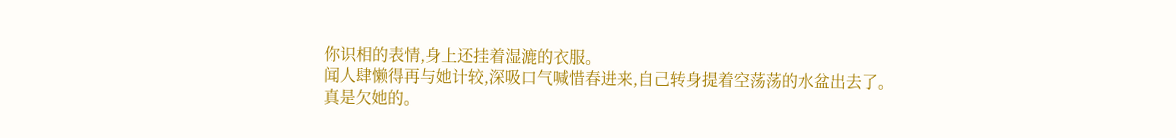你识相的表情,身上还挂着湿漉的衣服。
闻人肆懒得再与她计较,深吸口气喊惜春进来,自己转身提着空荡荡的水盆出去了。
真是欠她的。